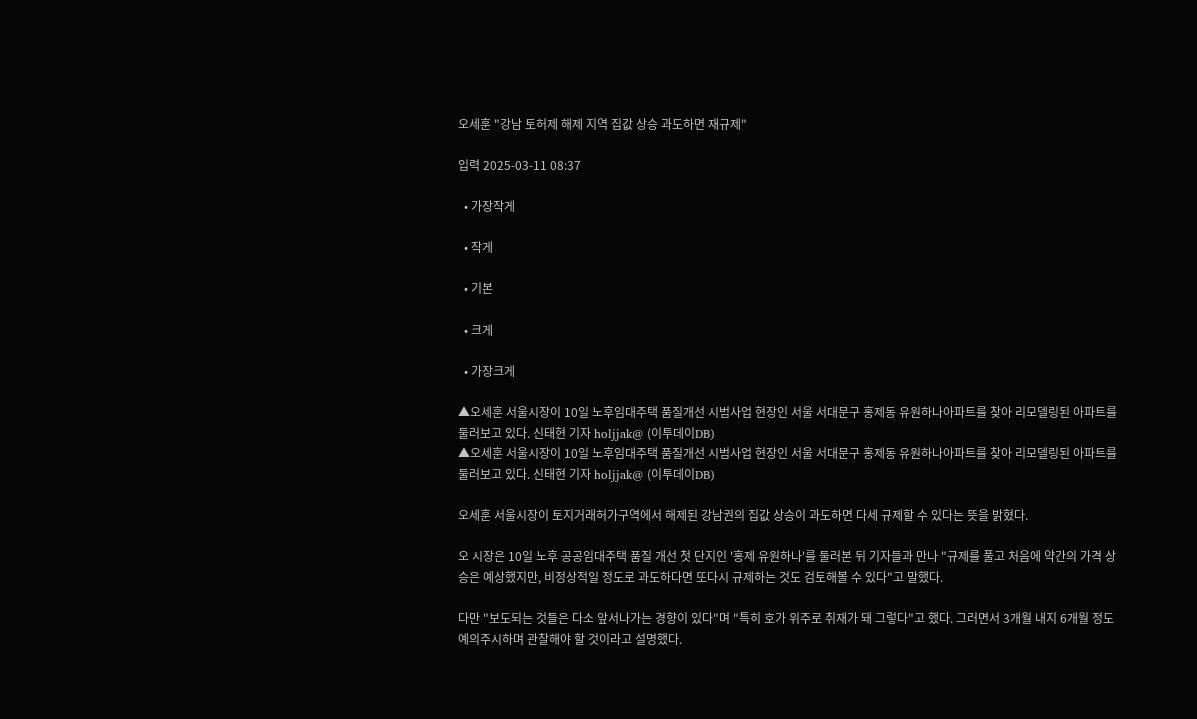오세훈 "강남 토허제 해제 지역 집값 상승 과도하면 재규제"

입력 2025-03-11 08:37

  • 가장작게

  • 작게

  • 기본

  • 크게

  • 가장크게

▲오세훈 서울시장이 10일 노후임대주택 품질개선 시범사업 현장인 서울 서대문구 홍제동 유원하나아파트를 찾아 리모델링된 아파트를 둘러보고 있다. 신태현 기자 holjjak@ (이투데이DB)
▲오세훈 서울시장이 10일 노후임대주택 품질개선 시범사업 현장인 서울 서대문구 홍제동 유원하나아파트를 찾아 리모델링된 아파트를 둘러보고 있다. 신태현 기자 holjjak@ (이투데이DB)

오세훈 서울시장이 토지거래허가구역에서 해제된 강남권의 집값 상승이 과도하면 다세 규제할 수 있다는 뜻을 밝혔다.

오 시장은 10일 노후 공공임대주택 품질 개선 첫 단지인 '홍제 유원하나'를 둘러본 뒤 기자들과 만나 "규제를 풀고 처음에 약간의 가격 상승은 예상했지만, 비정상적일 정도로 과도하다면 또다시 규제하는 것도 검토해볼 수 있다"고 말했다.

다만 "보도되는 것들은 다소 앞서나가는 경향이 있다"며 "특히 호가 위주로 취재가 돼 그렇다"고 했다. 그러면서 3개월 내지 6개월 정도 예의주시하며 관찰해야 할 것이라고 설명했다.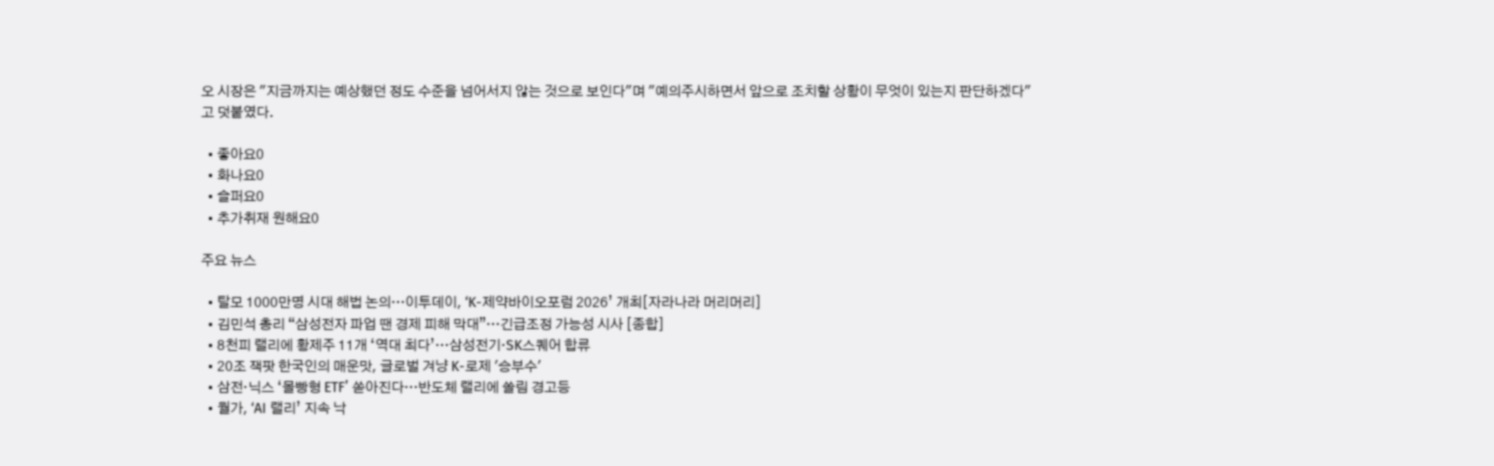오 시장은 "지금까지는 예상했던 정도 수준을 넘어서지 않는 것으로 보인다"며 "예의주시하면서 앞으로 조치할 상황이 무엇이 있는지 판단하겠다"고 덧붙였다.

  • 좋아요0
  • 화나요0
  • 슬퍼요0
  • 추가취재 원해요0

주요 뉴스

  • 탈모 1000만명 시대 해법 논의…이투데이, ‘K-제약바이오포럼 2026’ 개최[자라나라 머리머리]
  • 김민석 총리 “삼성전자 파업 땐 경제 피해 막대”…긴급조정 가능성 시사 [종합]
  • 8천피 랠리에 황제주 11개 ‘역대 최다’…삼성전기·SK스퀘어 합류
  • 20조 잭팟 한국인의 매운맛, 글로벌 겨냥 K-로제 '승부수'
  • 삼전·닉스 ‘몰빵형 ETF’ 쏟아진다…반도체 랠리에 쏠림 경고등
  • 월가, ‘AI 랠리’ 지속 낙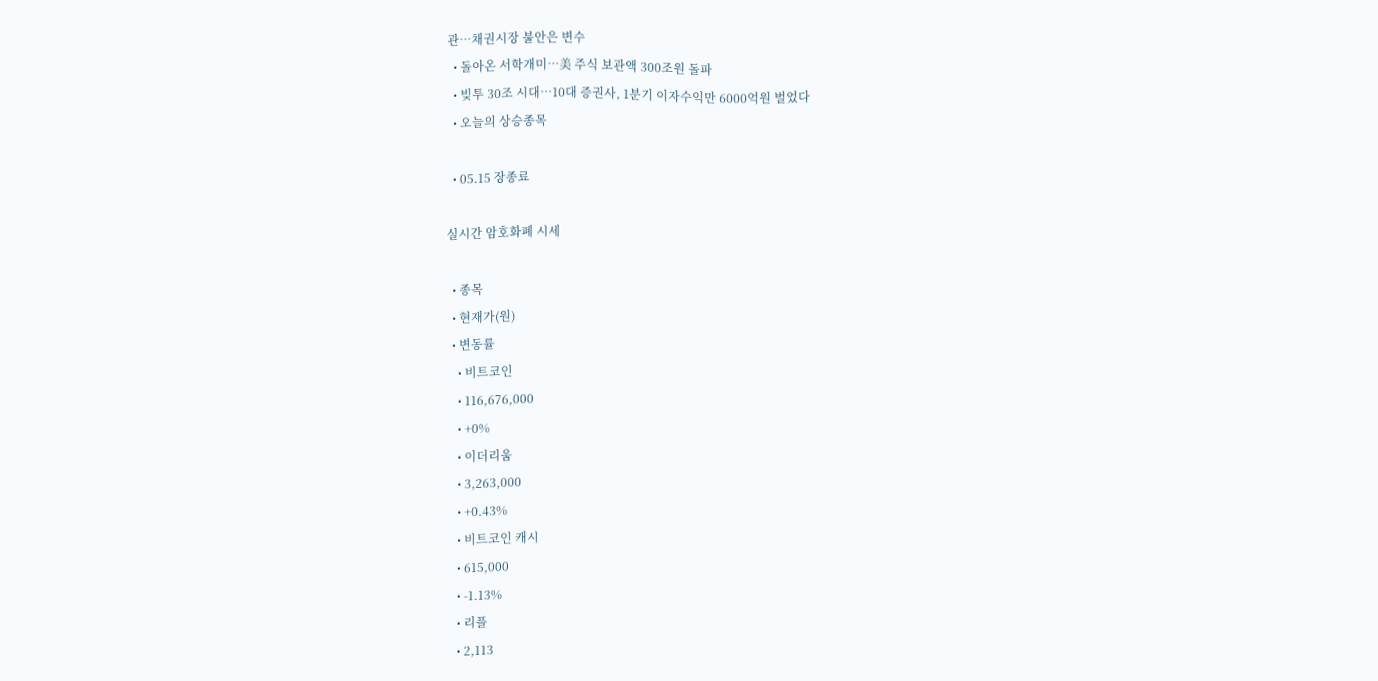관…채권시장 불안은 변수
  • 돌아온 서학개미…美 주식 보관액 300조원 돌파
  • 빚투 30조 시대…10대 증권사, 1분기 이자수익만 6000억원 벌었다
  • 오늘의 상승종목

  • 05.15 장종료

실시간 암호화폐 시세

  • 종목
  • 현재가(원)
  • 변동률
    • 비트코인
    • 116,676,000
    • +0%
    • 이더리움
    • 3,263,000
    • +0.43%
    • 비트코인 캐시
    • 615,000
    • -1.13%
    • 리플
    • 2,113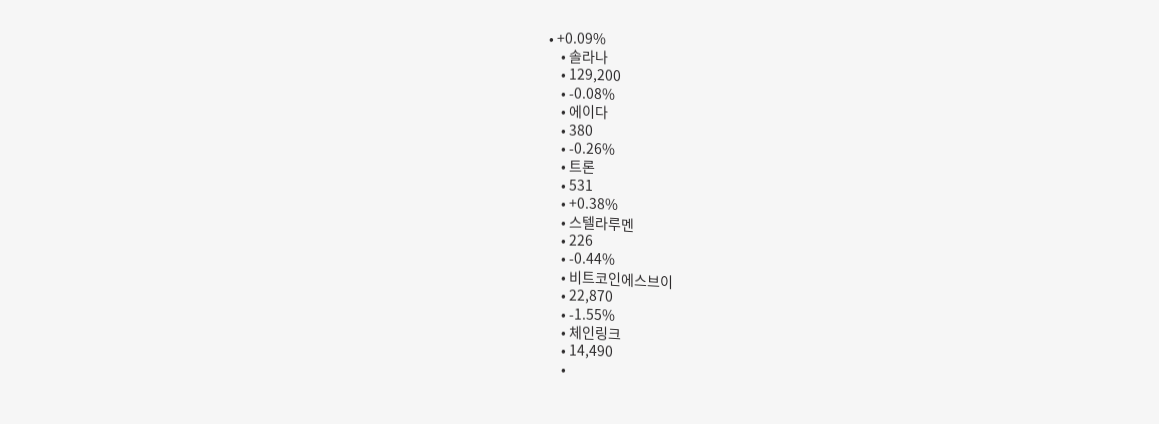• +0.09%
    • 솔라나
    • 129,200
    • -0.08%
    • 에이다
    • 380
    • -0.26%
    • 트론
    • 531
    • +0.38%
    • 스텔라루멘
    • 226
    • -0.44%
    • 비트코인에스브이
    • 22,870
    • -1.55%
    • 체인링크
    • 14,490
    •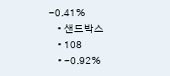-0.41%
    • 샌드박스
    • 108
    • -0.92%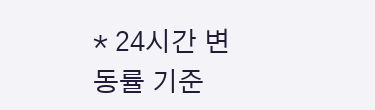* 24시간 변동률 기준